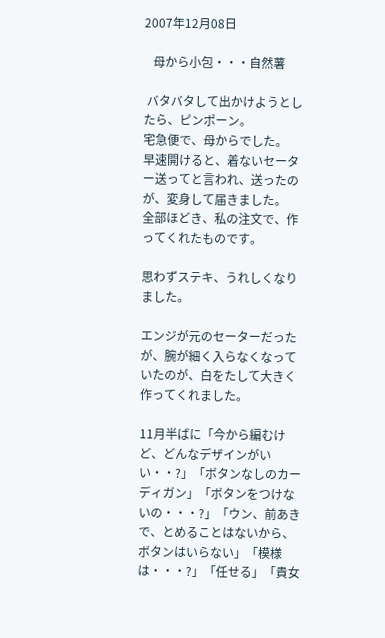2007年12月08日

   母から小包・・・自然薯

 バタバタして出かけようとしたら、ピンポーン。
宅急便で、母からでした。
早速開けると、着ないセーター送ってと言われ、送ったのが、変身して届きました。
全部ほどき、私の注文で、作ってくれたものです。

思わずステキ、うれしくなりました。

エンジが元のセーターだったが、腕が細く入らなくなっていたのが、白をたして大きく作ってくれました。

11月半ばに「今から編むけど、どんなデザインがいい・・?」「ボタンなしのカーディガン」「ボタンをつけないの・・・?」「ウン、前あきで、とめることはないから、ボタンはいらない」「模様は・・・?」「任せる」「貴女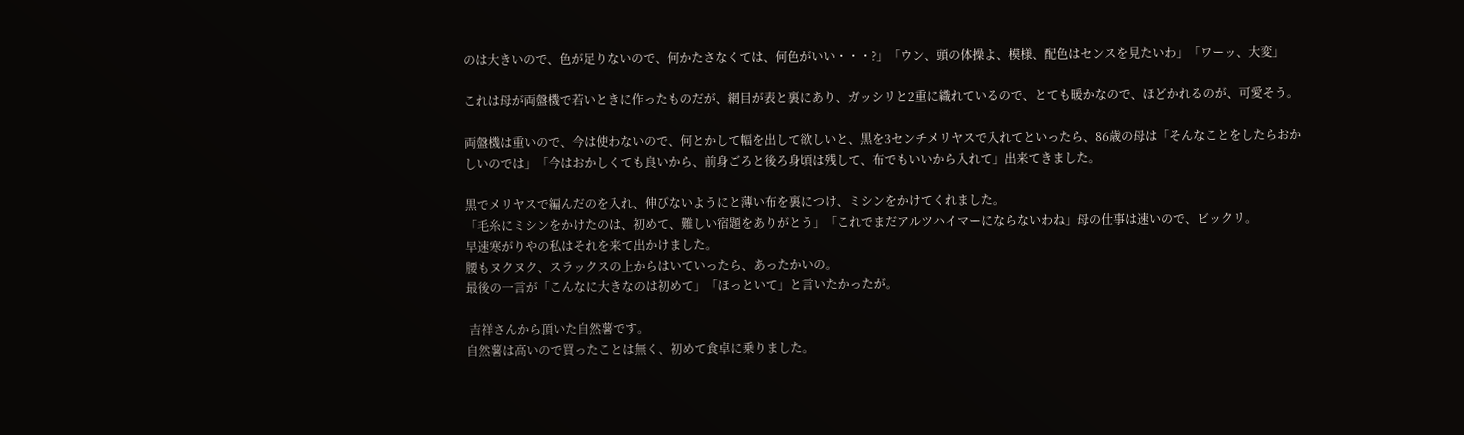のは大きいので、色が足りないので、何かたさなくては、何色がいい・・・?」「ウン、頭の体操よ、模様、配色はセンスを見たいわ」「ワーッ、大変」

これは母が両盤機で若いときに作ったものだが、網目が表と裏にあり、ガッシリと2重に織れているので、とても暖かなので、ほどかれるのが、可愛そう。

両盤機は重いので、今は使わないので、何とかして幅を出して欲しいと、黒を3センチメリヤスで入れてといったら、86歳の母は「そんなことをしたらおかしいのでは」「今はおかしくても良いから、前身ごろと後ろ身頃は残して、布でもいいから入れて」出来てきました。

黒でメリヤスで編んだのを入れ、伸びないようにと薄い布を裏につけ、ミシンをかけてくれました。
「毛糸にミシンをかけたのは、初めて、難しい宿題をありがとう」「これでまだアルツハイマーにならないわね」母の仕事は速いので、ビックリ。
早速寒がりやの私はそれを来て出かけました。
腰もヌクヌク、スラックスの上からはいていったら、あったかいの。
最後の一言が「こんなに大きなのは初めて」「ほっといて」と言いたかったが。

 吉祥さんから頂いた自然薯です。
自然薯は高いので買ったことは無く、初めて食卓に乗りました。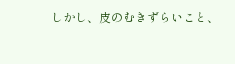しかし、皮のむきずらいこと、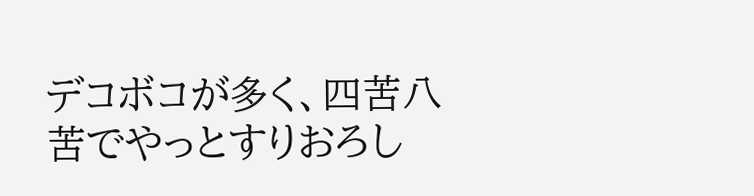デコボコが多く、四苦八苦でやっとすりおろし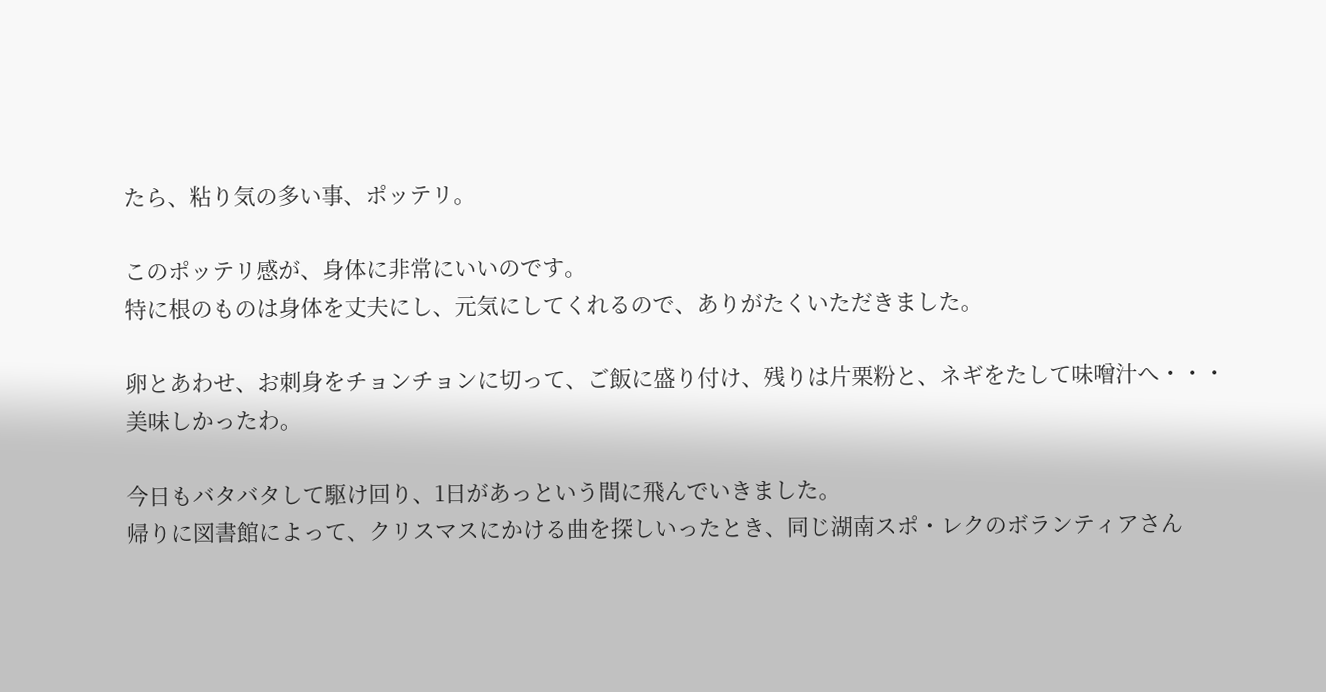たら、粘り気の多い事、ポッテリ。

このポッテリ感が、身体に非常にいいのです。
特に根のものは身体を丈夫にし、元気にしてくれるので、ありがたくいただきました。

卵とあわせ、お刺身をチョンチョンに切って、ご飯に盛り付け、残りは片栗粉と、ネギをたして味噌汁へ・・・
美味しかったわ。

今日もバタバタして駆け回り、1日があっという間に飛んでいきました。
帰りに図書館によって、クリスマスにかける曲を探しいったとき、同じ湖南スポ・レクのボランティアさん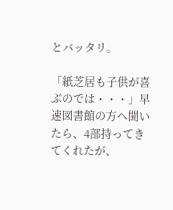とバッタリ。

「紙芝居も子供が喜ぶのでは・・・」早速図書館の方へ聞いたら、4部持ってきてくれたが、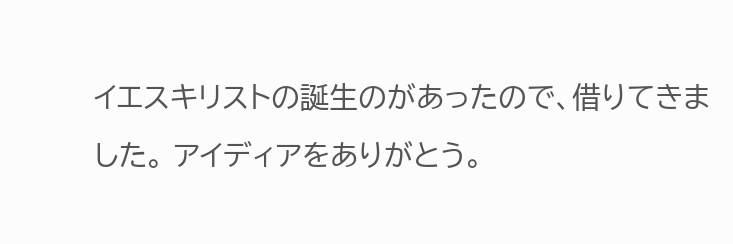イエスキリストの誕生のがあったので、借りてきました。 アイディアをありがとう。